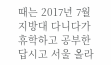때는 2017년 7월 지방대 다니다가 휴학하고 공부한답시고 서울 올라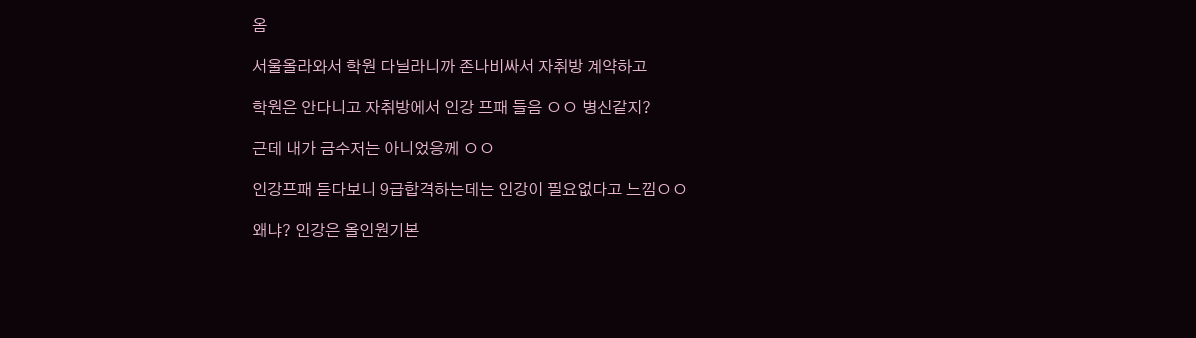옴

서울올라와서 학원 다닐라니까 존나비싸서 자취방 계약하고

학원은 안다니고 자취방에서 인강 프패 들음 ㅇㅇ 병신같지?

근데 내가 금수저는 아니었응께 ㅇㅇ

인강프패 듣다보니 9급합격하는데는 인강이 필요없다고 느낌ㅇㅇ

왜냐? 인강은 올인원기본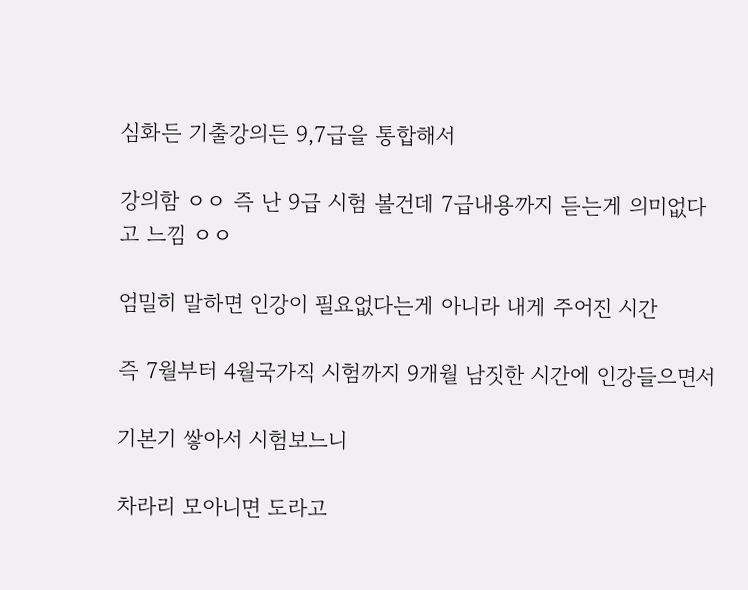심화든 기출강의든 9,7급을 통합해서

강의함 ㅇㅇ 즉 난 9급 시험 볼건데 7급내용까지 듣는게 의미없다고 느낌 ㅇㅇ

엄밀히 말하면 인강이 필요없다는게 아니라 내게 주어진 시간

즉 7월부터 4월국가직 시험까지 9개월 남짓한 시간에 인강들으면서

기본기 쌓아서 시험보느니

차라리 모아니면 도라고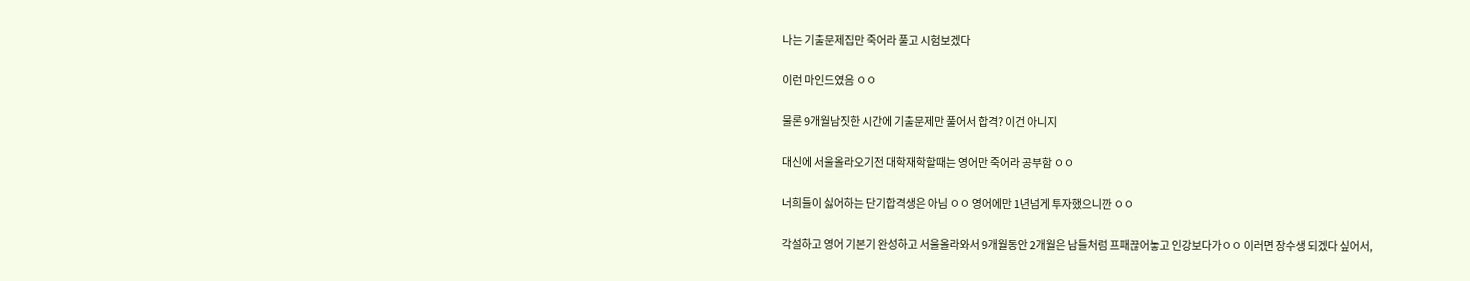나는 기출문제집만 죽어라 풀고 시험보겠다

이런 마인드였음 ㅇㅇ

물론 9개월남짓한 시간에 기출문제만 풀어서 합격? 이건 아니지

대신에 서울올라오기전 대학재학할때는 영어만 죽어라 공부함 ㅇㅇ

너희들이 싫어하는 단기합격생은 아님 ㅇㅇ 영어에만 1년넘게 투자했으니깐 ㅇㅇ

각설하고 영어 기본기 완성하고 서울올라와서 9개월동안 2개월은 남들처럼 프패끊어놓고 인강보다가ㅇㅇ 이러면 장수생 되겠다 싶어서,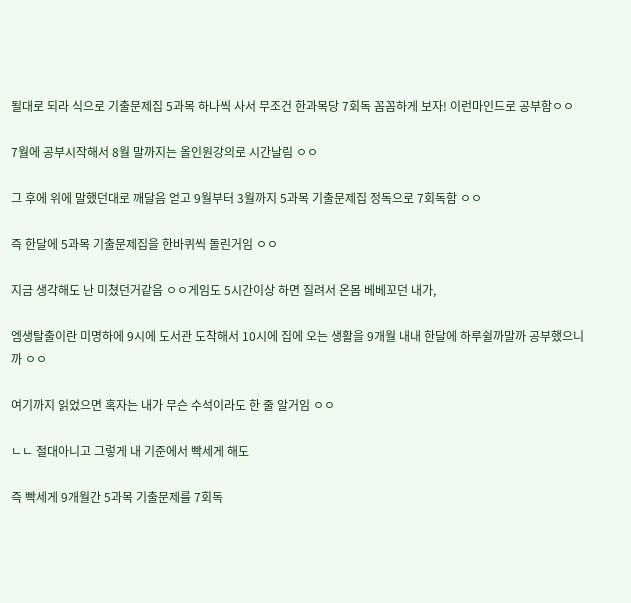될대로 되라 식으로 기출문제집 5과목 하나씩 사서 무조건 한과목당 7회독 꼼꼼하게 보자! 이런마인드로 공부함ㅇㅇ

7월에 공부시작해서 8월 말까지는 올인원강의로 시간날림 ㅇㅇ

그 후에 위에 말했던대로 깨달음 얻고 9월부터 3월까지 5과목 기출문제집 정독으로 7회독함 ㅇㅇ

즉 한달에 5과목 기출문제집을 한바퀴씩 돌린거임 ㅇㅇ

지금 생각해도 난 미쳤던거같음 ㅇㅇ게임도 5시간이상 하면 질려서 온몸 베베꼬던 내가,

엠생탈출이란 미명하에 9시에 도서관 도착해서 10시에 집에 오는 생활을 9개월 내내 한달에 하루쉴까말까 공부했으니까 ㅇㅇ

여기까지 읽었으면 혹자는 내가 무슨 수석이라도 한 줄 알거임 ㅇㅇ

ㄴㄴ 절대아니고 그렇게 내 기준에서 빡세게 해도

즉 빡세게 9개월간 5과목 기출문제를 7회독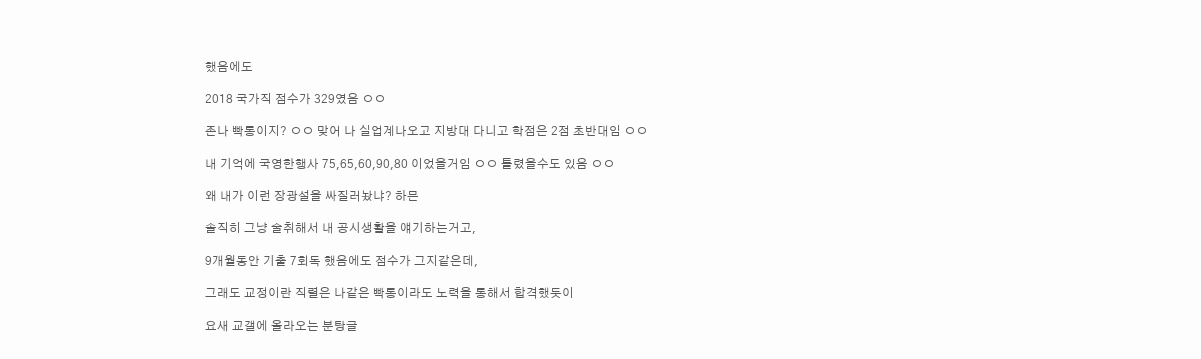했음에도

2018 국가직 점수가 329였음 ㅇㅇ

존나 빡통이지? ㅇㅇ 맞어 나 실업계나오고 지방대 다니고 학점은 2점 초반대임 ㅇㅇ

내 기억에 국영한행사 75,65,60,90,80 이었을거임 ㅇㅇ 틀렸을수도 있음 ㅇㅇ

왜 내가 이런 장광설을 싸질러놨냐? 하믄

솔직히 그냥 술취해서 내 공시생활을 얘기하는거고,

9개월동안 기출 7회독 했음에도 점수가 그지같은데,

그래도 교정이란 직렬은 나같은 빡통이라도 노력을 통해서 합격했듯이

요새 교갤에 올라오는 분탕글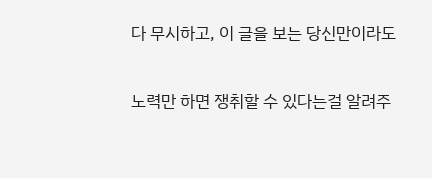다 무시하고, 이 글을 보는 당신만이라도

노력만 하면 쟁취할 수 있다는걸 알려주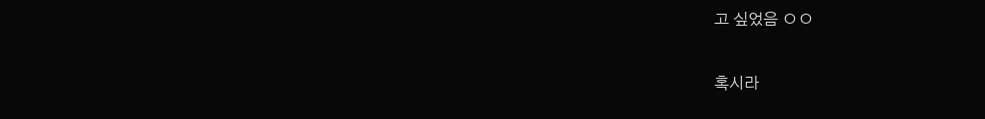고 싶었음 ㅇㅇ

혹시라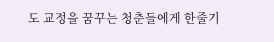도 교정을 꿈꾸는 청춘들에게 한줄기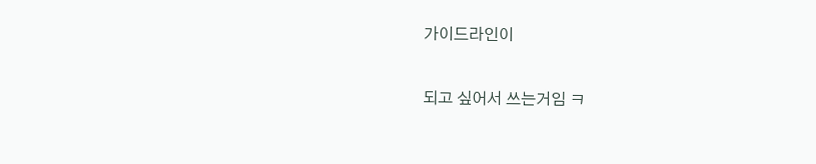가이드라인이

되고 싶어서 쓰는거임 ㅋ